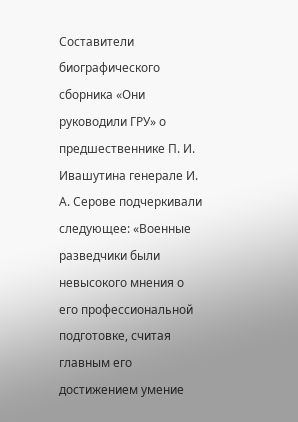Составители биографического сборника «Они руководили ГРУ» о предшественнике П. И. Ивашутина генерале И. А. Серове подчеркивали следующее: «Военные разведчики были невысокого мнения о его профессиональной подготовке, считая главным его достижением умение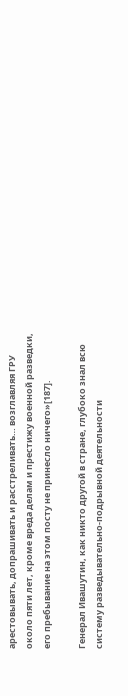арестовывать, допрашивать и расстреливать… возглавляя ГРУ около пяти лет, кроме вреда делам и престижу военной разведки, его пребывание на этом посту не принесло ничего»[187].

Генерал Ивашутин, как никто другой в стране, глубоко знал всю систему разведывательно-подрывной деятельности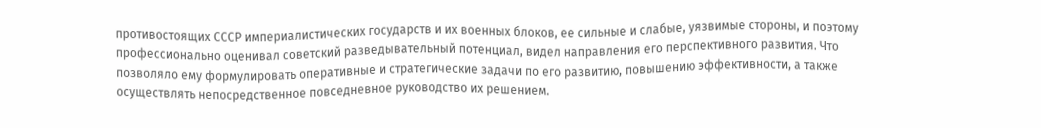противостоящих СССР империалистических государств и их военных блоков, ее сильные и слабые, уязвимые стороны, и поэтому профессионально оценивал советский разведывательный потенциал, видел направления его перспективного развития. Что позволяло ему формулировать оперативные и стратегические задачи по его развитию, повышению эффективности, а также осуществлять непосредственное повседневное руководство их решением.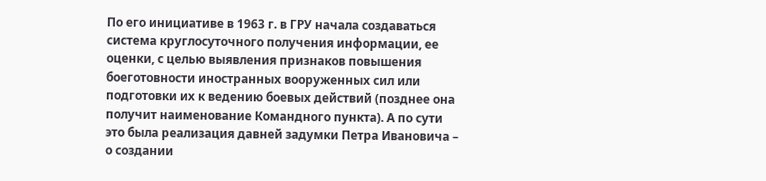По его инициативе в 1963 г. в ГРУ начала создаваться система круглосуточного получения информации, ее оценки, с целью выявления признаков повышения боеготовности иностранных вооруженных сил или подготовки их к ведению боевых действий (позднее она получит наименование Командного пункта). А по сути это была реализация давней задумки Петра Ивановича – о создании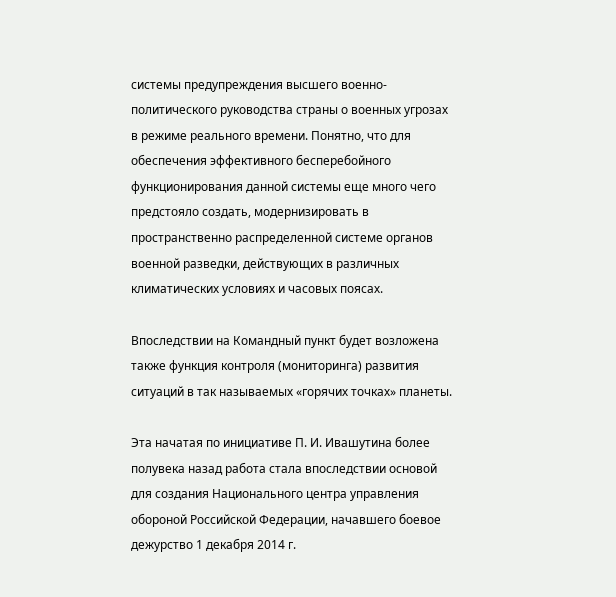системы предупреждения высшего военно-политического руководства страны о военных угрозах в режиме реального времени. Понятно, что для обеспечения эффективного бесперебойного функционирования данной системы еще много чего предстояло создать, модернизировать в пространственно распределенной системе органов военной разведки, действующих в различных климатических условиях и часовых поясах.

Впоследствии на Командный пункт будет возложена также функция контроля (мониторинга) развития ситуаций в так называемых «горячих точках» планеты.

Эта начатая по инициативе П. И. Ивашутина более полувека назад работа стала впоследствии основой для создания Национального центра управления обороной Российской Федерации, начавшего боевое дежурство 1 декабря 2014 г.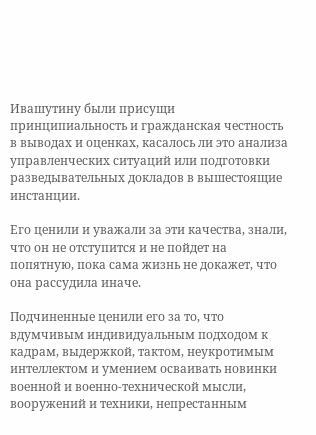Ивашутину были присущи принципиальность и гражданская честность в выводах и оценках, касалось ли это анализа управленческих ситуаций или подготовки разведывательных докладов в вышестоящие инстанции.

Его ценили и уважали за эти качества, знали, что он не отступится и не пойдет на попятную, пока сама жизнь не докажет, что она рассудила иначе.

Подчиненные ценили его за то, что вдумчивым индивидуальным подходом к кадрам, выдержкой, тактом, неукротимым интеллектом и умением осваивать новинки военной и военно-технической мысли, вооружений и техники, непрестанным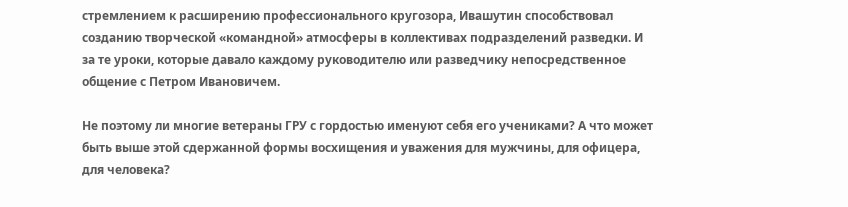стремлением к расширению профессионального кругозора, Ивашутин способствовал созданию творческой «командной» атмосферы в коллективах подразделений разведки. И за те уроки, которые давало каждому руководителю или разведчику непосредственное общение с Петром Ивановичем.

Не поэтому ли многие ветераны ГРУ с гордостью именуют себя его учениками? А что может быть выше этой сдержанной формы восхищения и уважения для мужчины, для офицера, для человека?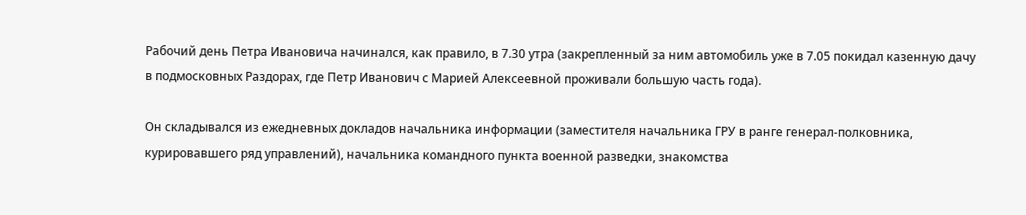Рабочий день Петра Ивановича начинался, как правило, в 7.30 утра (закрепленный за ним автомобиль уже в 7.05 покидал казенную дачу в подмосковных Раздорах, где Петр Иванович с Марией Алексеевной проживали большую часть года).

Он складывался из ежедневных докладов начальника информации (заместителя начальника ГРУ в ранге генерал-полковника, курировавшего ряд управлений), начальника командного пункта военной разведки, знакомства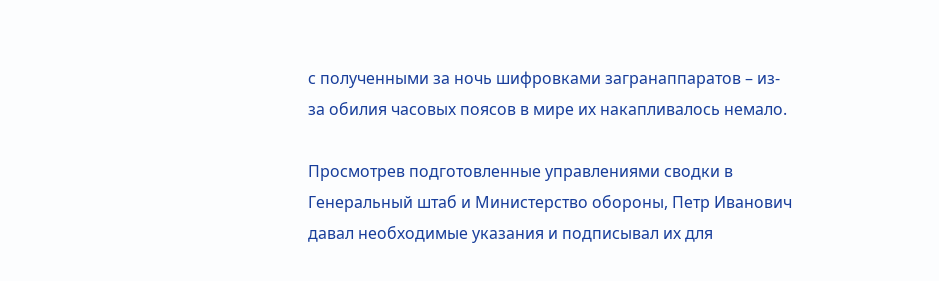с полученными за ночь шифровками загранаппаратов – из-за обилия часовых поясов в мире их накапливалось немало.

Просмотрев подготовленные управлениями сводки в Генеральный штаб и Министерство обороны, Петр Иванович давал необходимые указания и подписывал их для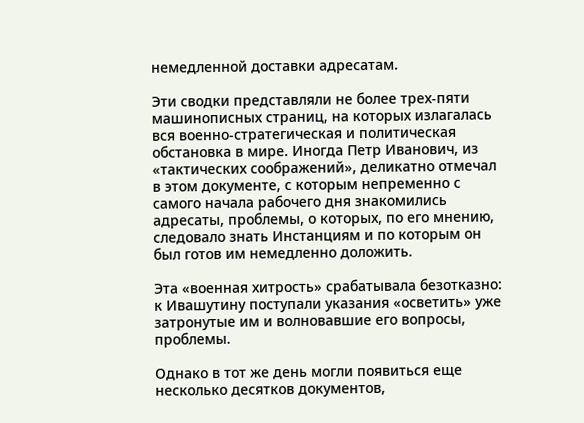немедленной доставки адресатам.

Эти сводки представляли не более трех-пяти машинописных страниц, на которых излагалась вся военно-стратегическая и политическая обстановка в мире. Иногда Петр Иванович, из «тактических соображений», деликатно отмечал в этом документе, с которым непременно с самого начала рабочего дня знакомились адресаты, проблемы, о которых, по его мнению, следовало знать Инстанциям и по которым он был готов им немедленно доложить.

Эта «военная хитрость» срабатывала безотказно: к Ивашутину поступали указания «осветить» уже затронутые им и волновавшие его вопросы, проблемы.

Однако в тот же день могли появиться еще несколько десятков документов,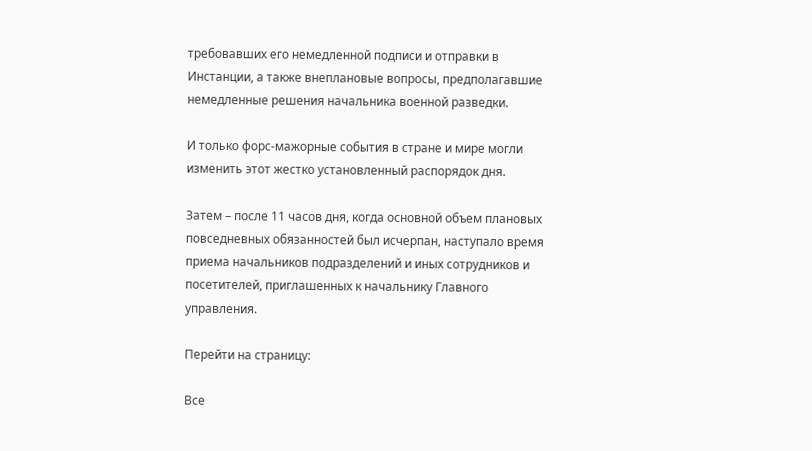требовавших его немедленной подписи и отправки в Инстанции, а также внеплановые вопросы, предполагавшие немедленные решения начальника военной разведки.

И только форс-мажорные события в стране и мире могли изменить этот жестко установленный распорядок дня.

Затем – после 11 часов дня, когда основной объем плановых повседневных обязанностей был исчерпан, наступало время приема начальников подразделений и иных сотрудников и посетителей, приглашенных к начальнику Главного управления.

Перейти на страницу:

Все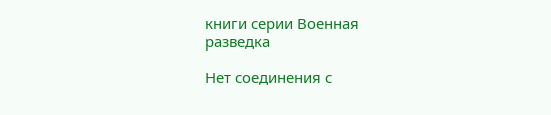книги серии Военная разведка

Нет соединения с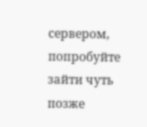сервером, попробуйте зайти чуть позже